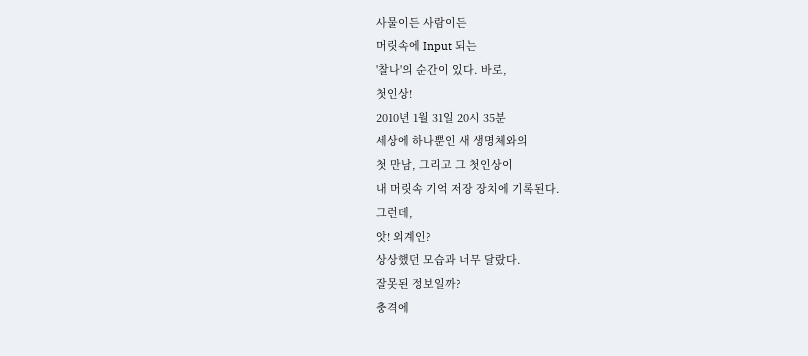사물이든 사람이든
머릿속에 Input 되는
'찰나'의 순간이 있다. 바로,
첫인상!
2010년 1월 31일 20시 35분
세상에 하나뿐인 새 생명체와의
첫 만남, 그리고 그 첫인상이
내 머릿속 기억 저장 장치에 기록된다.
그런데,
앗! 외계인?
상상했던 모습과 너무 달랐다.
잘못된 정보일까?
충격에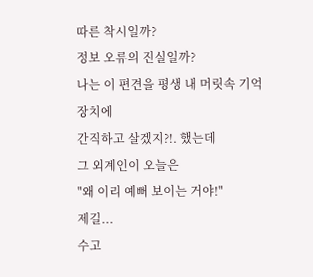따른 착시일까?
정보 오류의 진실일까?
나는 이 편견을 평생 내 머릿속 기억장치에
간직하고 살겠지?!. 했는데
그 외계인이 오늘은
"왜 이리 예뻐 보이는 거야!"
제길...
수고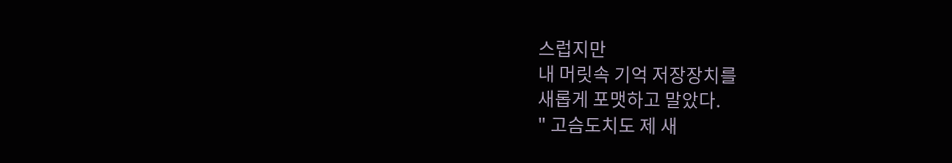스럽지만
내 머릿속 기억 저장장치를
새롭게 포맷하고 말았다.
" 고슴도치도 제 새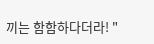끼는 함함하다더라! "